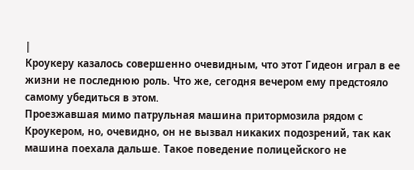|
Кроукеру казалось совершенно очевидным, что этот Гидеон играл в ее жизни не последнюю роль. Что же, сегодня вечером ему предстояло самому убедиться в этом.
Проезжавшая мимо патрульная машина притормозила рядом с Кроукером, но, очевидно, он не вызвал никаких подозрений, так как машина поехала дальше. Такое поведение полицейского не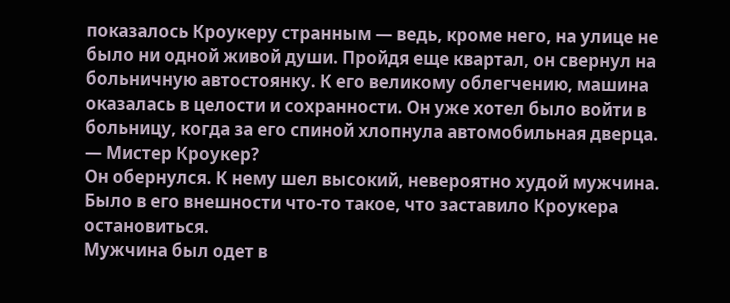показалось Кроукеру странным — ведь, кроме него, на улице не было ни одной живой души. Пройдя еще квартал, он свернул на больничную автостоянку. К его великому облегчению, машина оказалась в целости и сохранности. Он уже хотел было войти в больницу, когда за его спиной хлопнула автомобильная дверца.
— Мистер Кроукер?
Он обернулся. К нему шел высокий, невероятно худой мужчина. Было в его внешности что-то такое, что заставило Кроукера остановиться.
Мужчина был одет в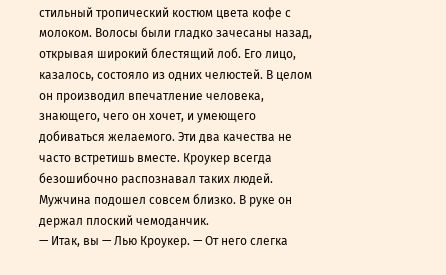стильный тропический костюм цвета кофе с молоком. Волосы были гладко зачесаны назад, открывая широкий блестящий лоб. Его лицо, казалось, состояло из одних челюстей. В целом он производил впечатление человека, знающего, чего он хочет, и умеющего добиваться желаемого. Эти два качества не часто встретишь вместе. Кроукер всегда безошибочно распознавал таких людей.
Мужчина подошел совсем близко. В руке он держал плоский чемоданчик.
— Итак, вы — Лью Кроукер. — От него слегка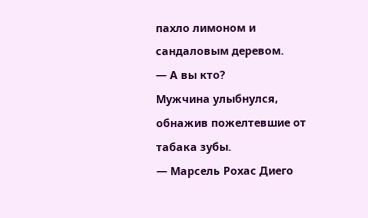пахло лимоном и сандаловым деревом.
— А вы кто?
Мужчина улыбнулся, обнажив пожелтевшие от табака зубы.
— Марсель Рохас Диего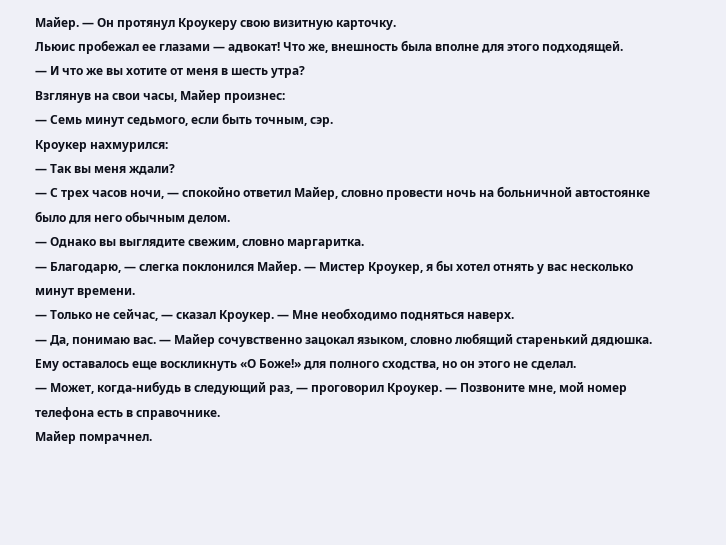Майер. — Он протянул Кроукеру свою визитную карточку.
Льюис пробежал ее глазами — адвокат! Что же, внешность была вполне для этого подходящей.
— И что же вы хотите от меня в шесть утра?
Взглянув на свои часы, Майер произнес:
— Семь минут седьмого, если быть точным, сэр.
Кроукер нахмурился:
— Так вы меня ждали?
— С трех часов ночи, — спокойно ответил Майер, словно провести ночь на больничной автостоянке было для него обычным делом.
— Однако вы выглядите свежим, словно маргаритка.
— Благодарю, — слегка поклонился Майер. — Мистер Кроукер, я бы хотел отнять у вас несколько минут времени.
— Только не сейчас, — сказал Кроукер. — Мне необходимо подняться наверх.
— Да, понимаю вас. — Майер сочувственно зацокал языком, словно любящий старенький дядюшка. Ему оставалось еще воскликнуть «О Боже!» для полного сходства, но он этого не сделал.
— Может, когда-нибудь в следующий раз, — проговорил Кроукер. — Позвоните мне, мой номер телефона есть в справочнике.
Майер помрачнел.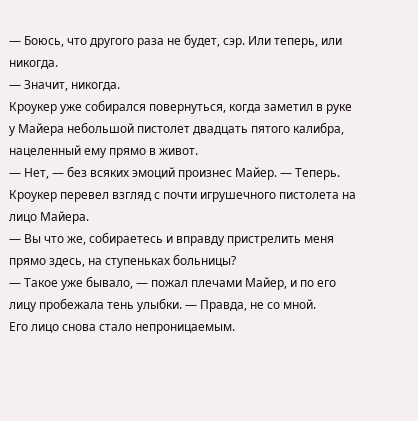— Боюсь, что другого раза не будет, сэр. Или теперь, или никогда.
— Значит, никогда.
Кроукер уже собирался повернуться, когда заметил в руке у Майера небольшой пистолет двадцать пятого калибра, нацеленный ему прямо в живот.
— Нет, — без всяких эмоций произнес Майер. — Теперь.
Кроукер перевел взгляд с почти игрушечного пистолета на лицо Майера.
— Вы что же, собираетесь и вправду пристрелить меня прямо здесь, на ступеньках больницы?
— Такое уже бывало, — пожал плечами Майер, и по его лицу пробежала тень улыбки. — Правда, не со мной.
Его лицо снова стало непроницаемым.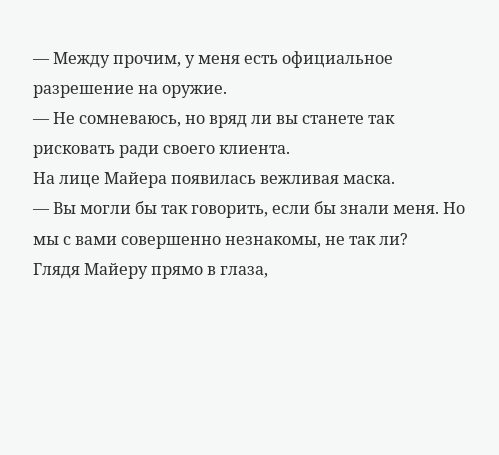— Между прочим, у меня есть официальное разрешение на оружие.
— Не сомневаюсь, но вряд ли вы станете так рисковать ради своего клиента.
На лице Майера появилась вежливая маска.
— Вы могли бы так говорить, если бы знали меня. Но мы с вами совершенно незнакомы, не так ли?
Глядя Майеру прямо в глаза,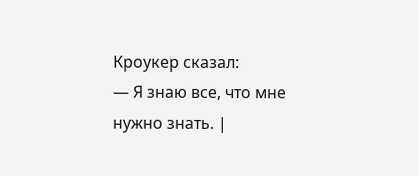Кроукер сказал:
— Я знаю все, что мне нужно знать. |